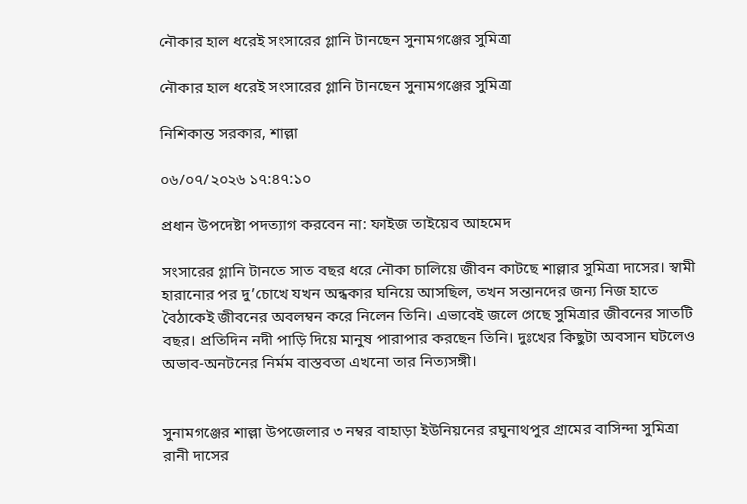নৌকার হাল ধরেই সংসারের গ্লানি টানছেন সুনামগঞ্জের সুমিত্রা

নৌকার হাল ধরেই সংসারের গ্লানি টানছেন সুনামগঞ্জের সুমিত্রা

নিশিকান্ত সরকার, শাল্লা

০৬/০৭/২০২৬ ১৭:৪৭:১০

প্রধান উপদেষ্টা পদত্যাগ করবেন না: ফাইজ তাইয়েব আহমেদ

সংসারের গ্লানি টানতে সাত বছর ধরে নৌকা চালিয়ে জীবন কাটছে শাল্লার সুমিত্রা দাসের। স্বামী হারানোর পর দু’চোখে যখন অন্ধকার ঘনিয়ে আসছিল, তখন সন্তানদের জন্য নিজ হাতে বৈঠাকেই জীবনের অবলম্বন করে নিলেন তিনি। এভাবেই জলে গেছে সুমিত্রার জীবনের সাতটি বছর। প্রতিদিন নদী পাড়ি দিয়ে মানুষ পারাপার করছেন তিনি। দুঃখের কিছুটা অবসান ঘটলেও অভাব-অনটনের নির্মম বাস্তবতা এখনো তার নিত্যসঙ্গী।


সুনামগঞ্জের শাল্লা উপজেলার ৩ নম্বর বাহাড়া ইউনিয়নের রঘুনাথপুর গ্রামের বাসিন্দা সুমিত্রা রানী দাসের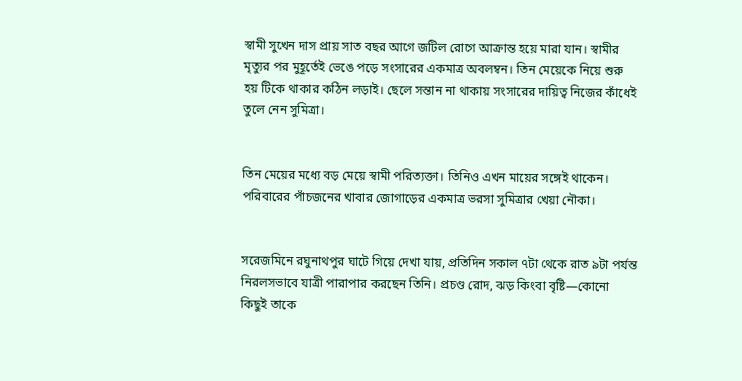স্বামী সুখেন দাস প্রায় সাত বছর আগে জটিল রোগে আক্রান্ত হয়ে মারা যান। স্বামীর মৃত্যুর পর মুহূর্তেই ভেঙে পড়ে সংসারের একমাত্র অবলম্বন। তিন মেয়েকে নিয়ে শুরু হয় টিকে থাকার কঠিন লড়াই। ছেলে সন্তান না থাকায় সংসারের দায়িত্ব নিজের কাঁধেই তুলে নেন সুমিত্রা।


তিন মেয়ের মধ্যে বড় মেয়ে স্বামী পরিত্যক্তা। তিনিও এখন মায়ের সঙ্গেই থাকেন। পরিবারের পাঁচজনের খাবার জোগাড়ের একমাত্র ভরসা সুমিত্রার খেয়া নৌকা।


সরেজমিনে রঘুনাথপুর ঘাটে গিয়ে দেখা যায়, প্রতিদিন সকাল ৭টা থেকে রাত ৯টা পর্যন্ত নিরলসভাবে যাত্রী পারাপার করছেন তিনি। প্রচণ্ড রোদ, ঝড় কিংবা বৃষ্টি—কোনো কিছুই তাকে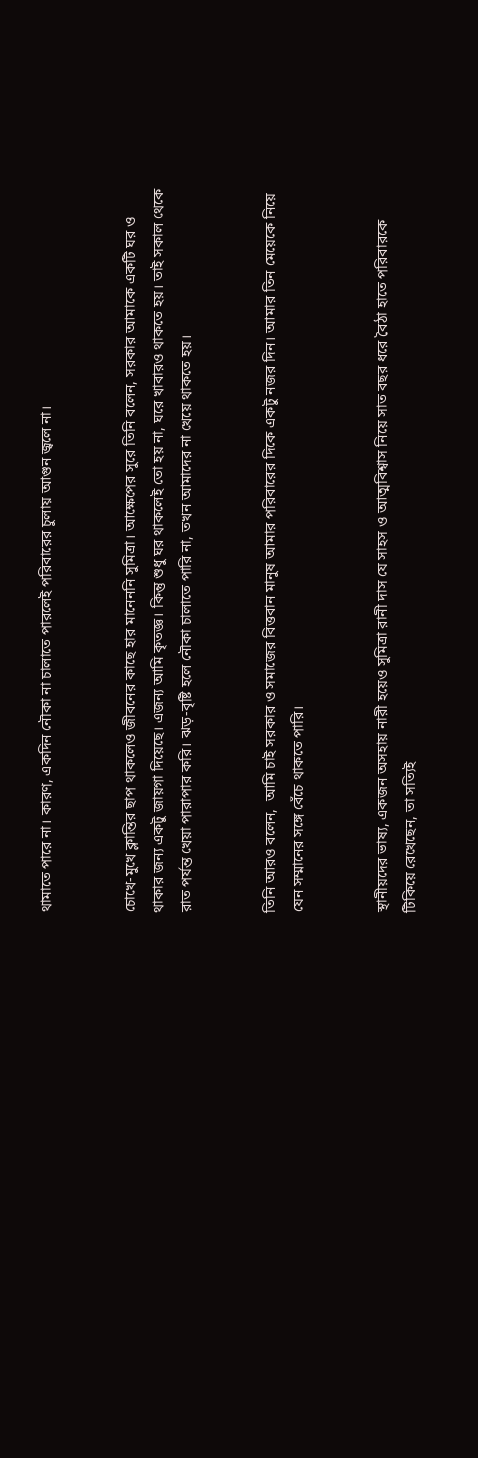থামাতে পারে না। কারণ, একদিন নৌকা না চালাতে পারলেই পরিবারের চুলায় আগুন জ্বলে না।


চোখে-মুখে ক্লান্তির ছাপ থাকলেও জীবনের কাছে হার মানেননি সুমিত্রা। আক্ষেপের সুরে তিনি বলেন, সরকার আমাকে একটি ঘর ও থাকার জন্য একটু জায়গা দিয়েছে। এজন্য আমি কৃতজ্ঞ। কিন্তু শুধু ঘর থাকলেই তো হয় না, ঘরে খাবারও থাকতে হয়। তাই সকাল থেকে রাত পর্যন্ত খেয়া পারাপার করি। ঝড়-বৃষ্টি হলে নৌকা চালাতে পারি না, তখন আমাদের না খেয়ে থাকতে হয়।


তিনি আরও বলেন,  আমি চাই সরকার ও সমাজের বিত্তবান মানুষ আমার পরিবারের দিকে একটু নজর দিন। আমার তিন মেয়েকে নিয়ে যেন সম্মানের সঙ্গে বেঁচে থাকতে পারি।


স্থানীয়দের ভাষ্য, একজন অসহায় নারী হয়েও সুমিত্রা রানী দাস যে সাহস ও আত্মবিশ্বাস নিয়ে সাত বছর ধরে বৈঠা হাতে পরিবারকে টিকিয়ে রেখেছেন, তা সত্যিই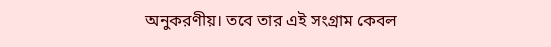অনুকরণীয়। তবে তার এই সংগ্রাম কেবল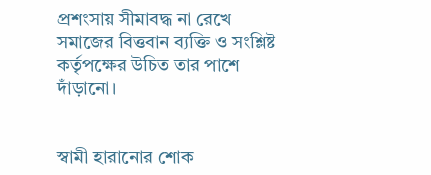প্রশংসায় সীমাবদ্ধ না রেখে সমাজের বিত্তবান ব্যক্তি ও সংশ্লিষ্ট কর্তৃপক্ষের উচিত তার পাশে দাঁড়ানো।


স্বামী হারানোর শোক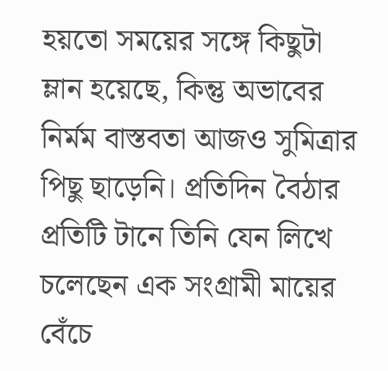হয়তো সময়ের সঙ্গে কিছুটা ম্লান হয়েছে, কিন্তু অভাবের নির্মম বাস্তবতা আজও সুমিত্রার পিছু ছাড়েনি। প্রতিদিন বৈঠার প্রতিটি টানে তিনি যেন লিখে চলেছেন এক সংগ্রামী মায়ের বেঁচে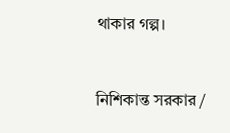থাকার গল্প।


নিশিকান্ত সরকার /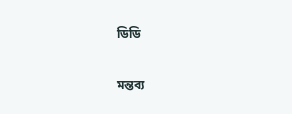ডিডি

মন্তব্য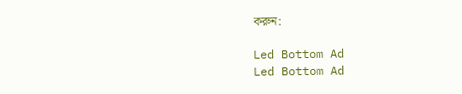করুন:

Led Bottom Ad
Led Bottom Ad